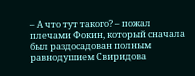– А что тут такого? – пожал плечами Фокин, который сначала был раздосадован полным равнодушием Свиридова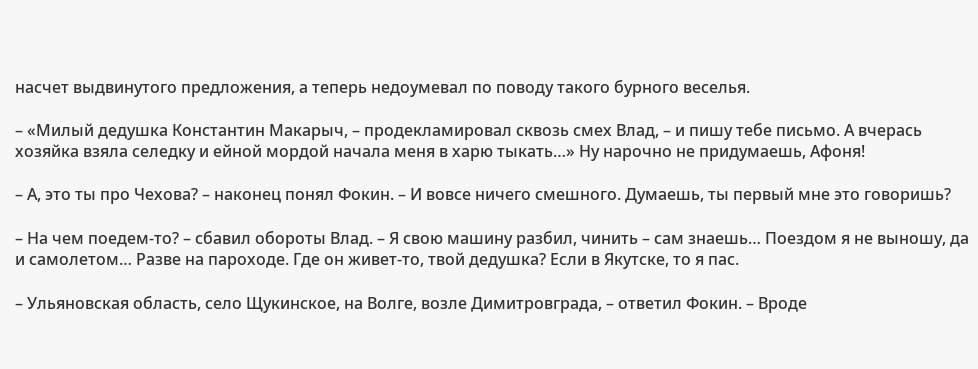насчет выдвинутого предложения, а теперь недоумевал по поводу такого бурного веселья.

– «Милый дедушка Константин Макарыч, – продекламировал сквозь смех Влад, – и пишу тебе письмо. А вчерась хозяйка взяла селедку и ейной мордой начала меня в харю тыкать…» Ну нарочно не придумаешь, Афоня!

– А, это ты про Чехова? – наконец понял Фокин. – И вовсе ничего смешного. Думаешь, ты первый мне это говоришь?

– На чем поедем-то? – сбавил обороты Влад. – Я свою машину разбил, чинить – сам знаешь… Поездом я не выношу, да и самолетом… Разве на пароходе. Где он живет-то, твой дедушка? Если в Якутске, то я пас.

– Ульяновская область, село Щукинское, на Волге, возле Димитровграда, – ответил Фокин. – Вроде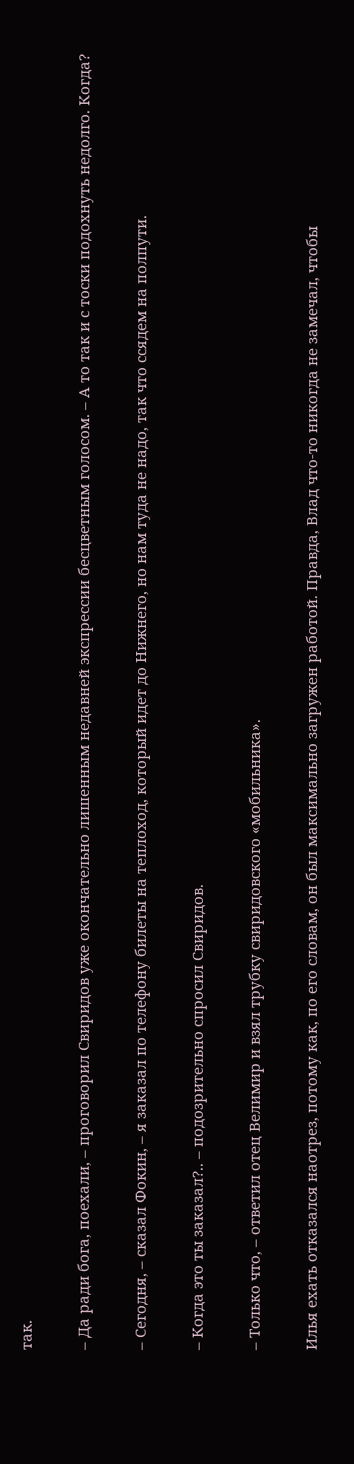так.

– Да ради бога, поехали, – проговорил Свиридов уже окончательно лишенным недавней экспрессии бесцветным голосом. – А то так и с тоски подохнуть недолго. Когда?

– Сегодня, – сказал Фокин, – я заказал по телефону билеты на теплоход, который идет до Нижнего, но нам туда не надо, так что ссядем на полпути.

– Когда это ты заказал?.. – подозрительно спросил Свиридов.

– Только что, – ответил отец Велимир и взял трубку свиридовского «мобильника».

Илья ехать отказался наотрез, потому как, по его словам, он был максимально загружен работой. Правда, Влад что-то никогда не замечал, чтобы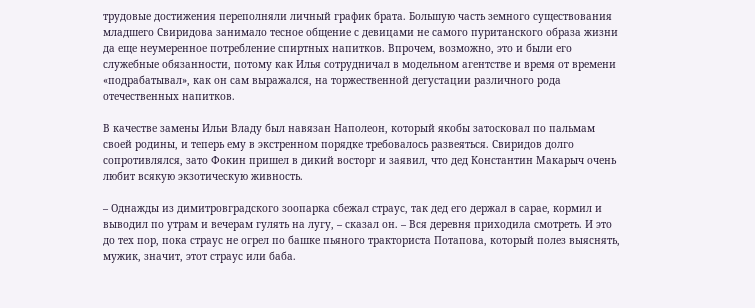трудовые достижения переполняли личный график брата. Большую часть земного существования младшего Свиридова занимало тесное общение с девицами не самого пуританского образа жизни да еще неумеренное потребление спиртных напитков. Впрочем, возможно, это и были его служебные обязанности, потому как Илья сотрудничал в модельном агентстве и время от времени «подрабатывал», как он сам выражался, на торжественной дегустации различного рода отечественных напитков.

В качестве замены Ильи Владу был навязан Наполеон, который якобы затосковал по пальмам своей родины, и теперь ему в экстренном порядке требовалось развеяться. Свиридов долго сопротивлялся, зато Фокин пришел в дикий восторг и заявил, что дед Константин Макарыч очень любит всякую экзотическую живность.

– Однажды из димитровградского зоопарка сбежал страус, так дед его держал в сарае, кормил и выводил по утрам и вечерам гулять на лугу, – сказал он. – Вся деревня приходила смотреть. И это до тех пор, пока страус не огрел по башке пьяного тракториста Потапова, который полез выяснять, мужик, значит, этот страус или баба.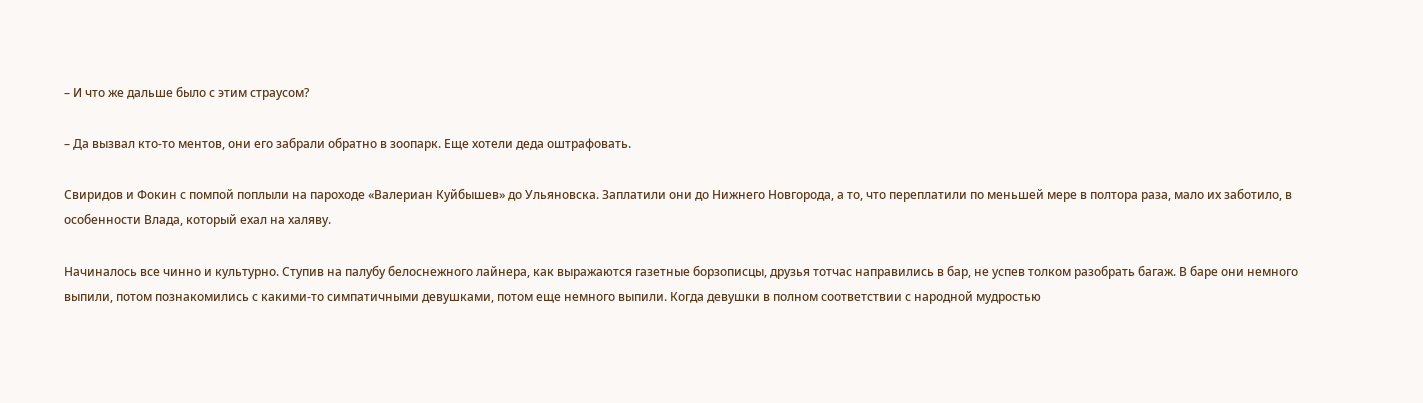– И что же дальше было с этим страусом?

– Да вызвал кто-то ментов, они его забрали обратно в зоопарк. Еще хотели деда оштрафовать.

Свиридов и Фокин с помпой поплыли на пароходе «Валериан Куйбышев» до Ульяновска. Заплатили они до Нижнего Новгорода, а то, что переплатили по меньшей мере в полтора раза, мало их заботило, в особенности Влада, который ехал на халяву.

Начиналось все чинно и культурно. Ступив на палубу белоснежного лайнера, как выражаются газетные борзописцы, друзья тотчас направились в бар, не успев толком разобрать багаж. В баре они немного выпили, потом познакомились с какими-то симпатичными девушками, потом еще немного выпили. Когда девушки в полном соответствии с народной мудростью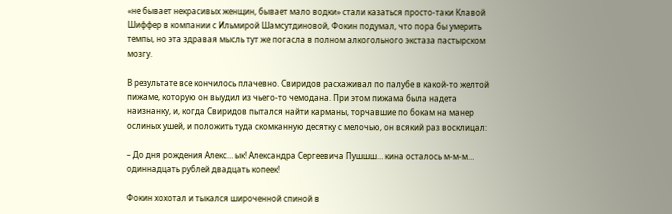«не бывает некрасивых женщин, бывает мало водки» стали казаться просто-таки Клавой Шиффер в компании с Ильмирой Шамсутдиновой, Фокин подумал, что пора бы умерить темпы, но эта здравая мысль тут же погасла в полном алкогольного экстаза пастырском мозгу.

В результате все кончилось плачевно. Свиридов расхаживал по палубе в какой-то желтой пижаме, которую он выудил из чьего-то чемодана. При этом пижама была надета наизнанку, и, когда Свиридов пытался найти карманы, торчавшие по бокам на манер ослиных ушей, и положить туда скомканную десятку с мелочью, он всякий раз восклицал:

– До дня рождения Алекс… ык! Александра Сергеевича Пушшш… кина осталось м-м-м… одиннадцать рублей двадцать копеек!

Фокин хохотал и тыкался широченной спиной в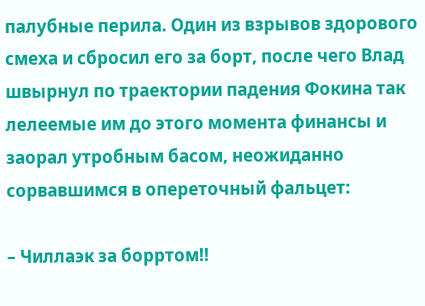палубные перила. Один из взрывов здорового смеха и сбросил его за борт, после чего Влад швырнул по траектории падения Фокина так лелеемые им до этого момента финансы и заорал утробным басом, неожиданно сорвавшимся в опереточный фальцет:

– Чиллаэк за борртом!!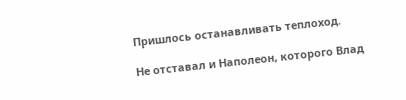Пришлось останавливать теплоход.

Не отставал и Наполеон, которого Влад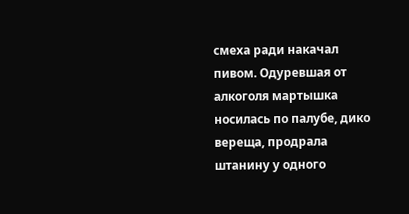смеха ради накачал пивом. Одуревшая от алкоголя мартышка носилась по палубе, дико вереща, продрала штанину у одного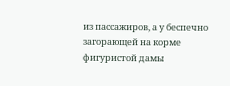из пассажиров, а у беспечно загорающей на корме фигуристой дамы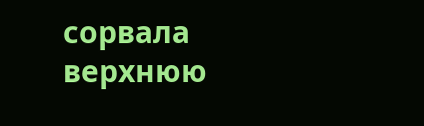сорвала верхнюю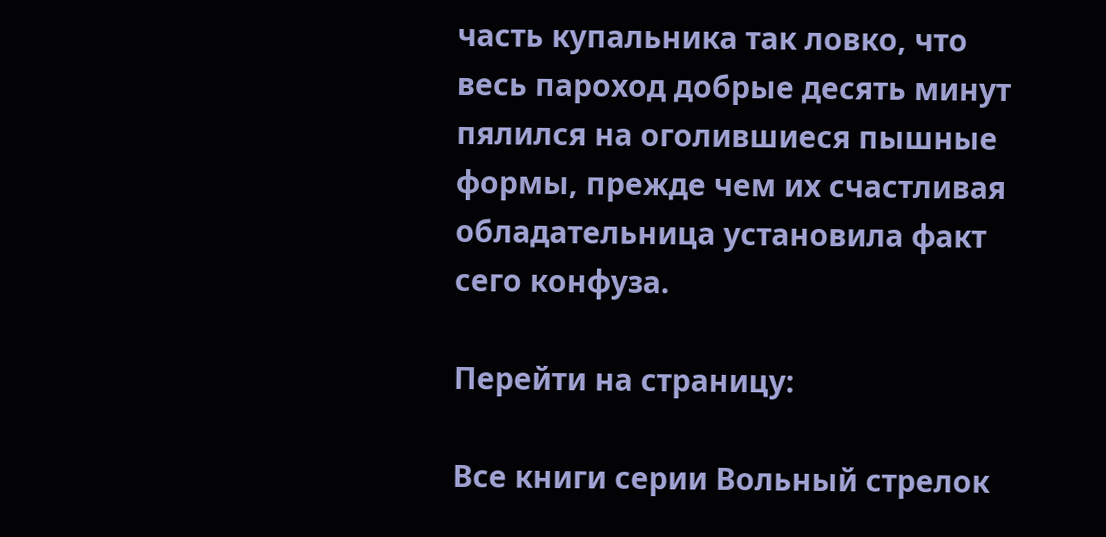часть купальника так ловко, что весь пароход добрые десять минут пялился на оголившиеся пышные формы, прежде чем их счастливая обладательница установила факт сего конфуза.

Перейти на страницу:

Все книги серии Вольный стрелок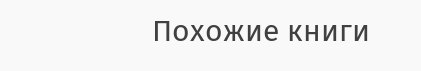Похожие книги